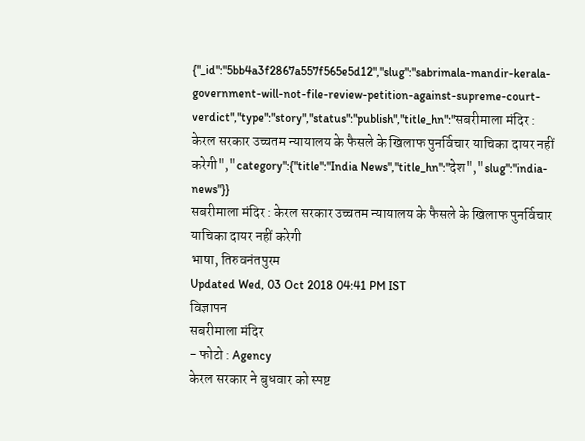{"_id":"5bb4a3f2867a557f565e5d12","slug":"sabrimala-mandir-kerala-government-will-not-file-review-petition-against-supreme-court-verdict","type":"story","status":"publish","title_hn":"सबरीमाला मंदिर : केरल सरकार उच्चतम न्यायालय के फैसले के खिलाफ पुनर्विचार याचिका दायर नहीं करेगी","category":{"title":"India News","title_hn":"देश","slug":"india-news"}}
सबरीमाला मंदिर : केरल सरकार उच्चतम न्यायालय के फैसले के खिलाफ पुनर्विचार याचिका दायर नहीं करेगी
भाषा, तिरुवनंतपुरम
Updated Wed, 03 Oct 2018 04:41 PM IST
विज्ञापन
सबरीमाला मंदिर
- फोटो : Agency
केरल सरकार ने बुधवार को स्पष्ट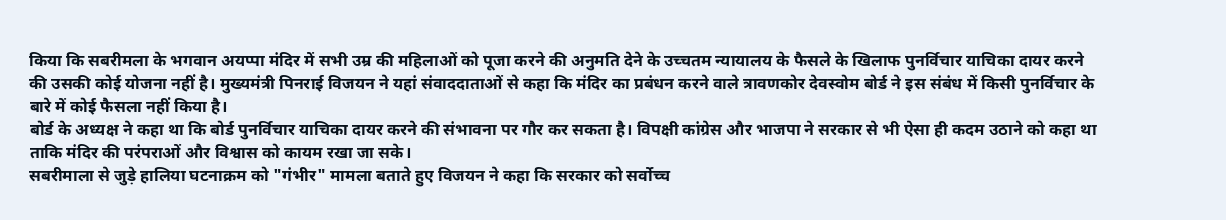किया कि सबरीमला के भगवान अयप्पा मंदिर में सभी उम्र की महिलाओं को पूजा करने की अनुमति देने के उच्चतम न्यायालय के फैसले के खिलाफ पुनर्विचार याचिका दायर करने की उसकी कोई योजना नहीं है। मुख्यमंत्री पिनराई विजयन ने यहां संवाददाताओं से कहा कि मंदिर का प्रबंधन करने वाले त्रावणकोर देवस्वोम बोर्ड ने इस संबंध में किसी पुनर्विचार के बारे में कोई फैसला नहीं किया है।
बोर्ड के अध्यक्ष ने कहा था कि बोर्ड पुनर्विचार याचिका दायर करने की संभावना पर गौर कर सकता है। विपक्षी कांग्रेस और भाजपा ने सरकार से भी ऐसा ही कदम उठाने को कहा था ताकि मंदिर की परंपराओं और विश्वास को कायम रखा जा सके।
सबरीमाला से जुड़े हालिया घटनाक्रम को "गंभीर" मामला बताते हुए विजयन ने कहा कि सरकार को सर्वोच्च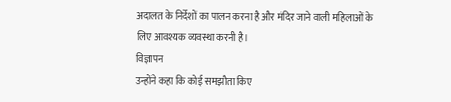अदालत के निर्देशों का पालन करना है और मंदिर जाने वाली महिलाओं के लिए आवश्यक व्यवस्था करनी है।
विज्ञापन
उन्होंने कहा कि कोई समझौता किए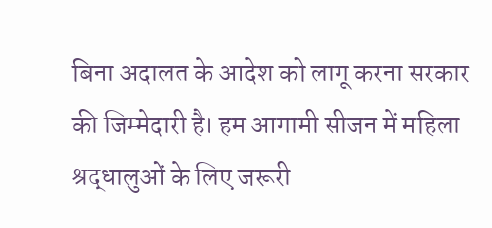बिना अदालत के आदेश को लागू करना सरकार की जिम्मेदारी है। हम आगामी सीजन में महिला श्रद्धालुओं के लिए जरूरी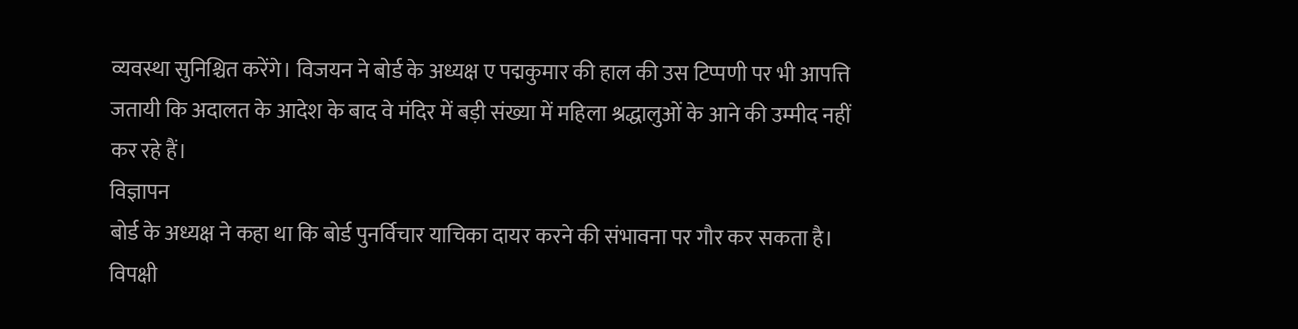व्यवस्था सुनिश्चित करेंगे। विजयन ने बोर्ड के अध्यक्ष ए पद्मकुमार की हाल की उस टिप्पणी पर भी आपत्ति जतायी कि अदालत के आदेश के बाद वे मंदिर में बड़ी संख्या में महिला श्रद्धालुओं के आने की उम्मीद नहीं कर रहे हैं।
विज्ञापन
बोर्ड के अध्यक्ष ने कहा था कि बोर्ड पुनर्विचार याचिका दायर करने की संभावना पर गौर कर सकता है। विपक्षी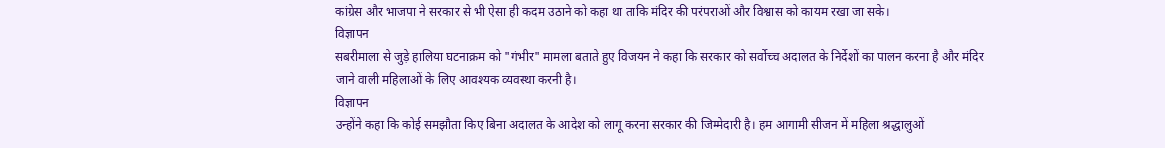कांग्रेस और भाजपा ने सरकार से भी ऐसा ही कदम उठाने को कहा था ताकि मंदिर की परंपराओं और विश्वास को कायम रखा जा सके।
विज्ञापन
सबरीमाला से जुड़े हालिया घटनाक्रम को "गंभीर" मामला बताते हुए विजयन ने कहा कि सरकार को सर्वोच्च अदालत के निर्देशों का पालन करना है और मंदिर जाने वाली महिलाओं के लिए आवश्यक व्यवस्था करनी है।
विज्ञापन
उन्होंने कहा कि कोई समझौता किए बिना अदालत के आदेश को लागू करना सरकार की जिम्मेदारी है। हम आगामी सीजन में महिला श्रद्धालुओं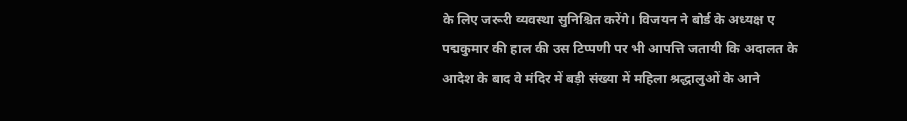के लिए जरूरी व्यवस्था सुनिश्चित करेंगे। विजयन ने बोर्ड के अध्यक्ष ए पद्मकुमार की हाल की उस टिप्पणी पर भी आपत्ति जतायी कि अदालत के आदेश के बाद वे मंदिर में बड़ी संख्या में महिला श्रद्धालुओं के आने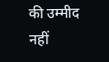की उम्मीद नहीं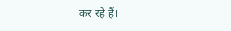कर रहे हैं।